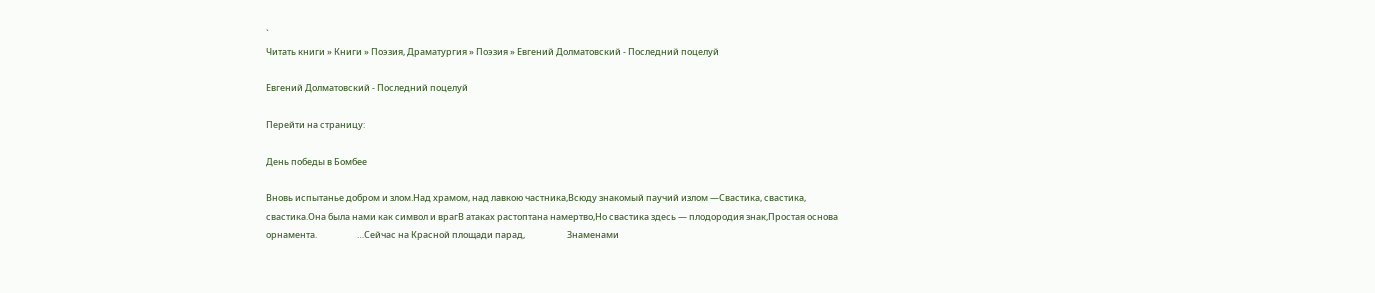`
Читать книги » Книги » Поэзия, Драматургия » Поэзия » Евгений Долматовский - Последний поцелуй

Евгений Долматовский - Последний поцелуй

Перейти на страницу:

День победы в Бомбее

Вновь испытанье добром и злом.Над храмом, над лавкою частника,Всюду знакомый паучий излом —Свастика, свастика, свастика.Она была нами как символ и врагВ атаках растоптана намертво,Но свастика здесь — плодородия знак,Простая основа орнамента.                    …Сейчас на Красной площади парад,                     Знаменами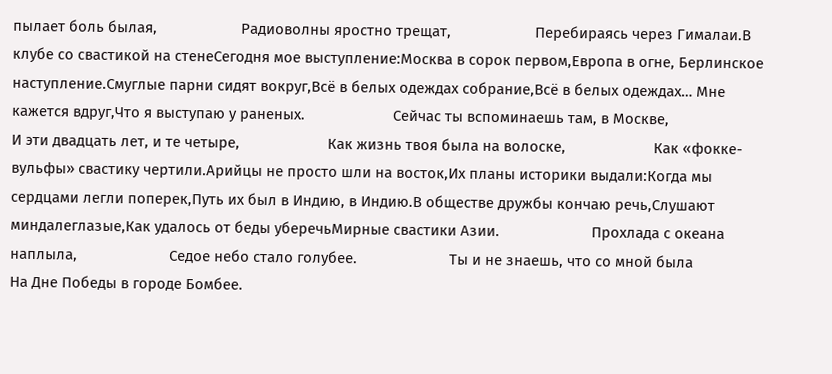пылает боль былая,                     Радиоволны яростно трещат,                     Перебираясь через Гималаи.В клубе со свастикой на стенеСегодня мое выступление:Москва в сорок первом,Европа в огне, Берлинское наступление.Смуглые парни сидят вокруг,Всё в белых одеждах собрание,Всё в белых одеждах… Мне кажется вдруг,Что я выступаю у раненых.                      Сейчас ты вспоминаешь там, в Москве,                      И эти двадцать лет, и те четыре,                      Как жизнь твоя была на волоске,                      Как «фокке-вульфы» свастику чертили.Арийцы не просто шли на восток,Их планы историки выдали:Когда мы сердцами легли поперек,Путь их был в Индию, в Индию.В обществе дружбы кончаю речь,Слушают миндалеглазые,Как удалось от беды уберечьМирные свастики Азии.                       Прохлада с океана наплыла,                       Седое небо стало голубее.                       Ты и не знаешь, что со мной была                       На Дне Победы в городе Бомбее.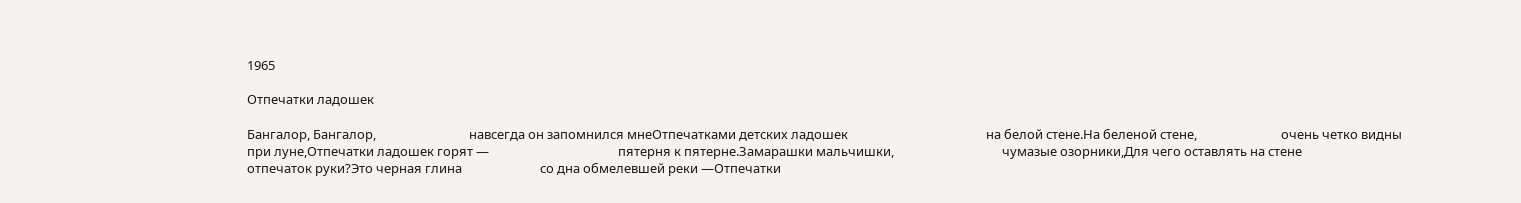1965

Отпечатки ладошек

Бангалор, Бангалор,                               навсегда он запомнился мнеОтпечатками детских ладошек                                              на белой стене.На беленой стене,                            очень четко видны при луне,Отпечатки ладошек горят —                                           пятерня к пятерне.Замарашки мальчишки,                                    чумазые озорники,Для чего оставлять на стене                                           отпечаток руки?Это черная глина                          со дна обмелевшей реки —Отпечатки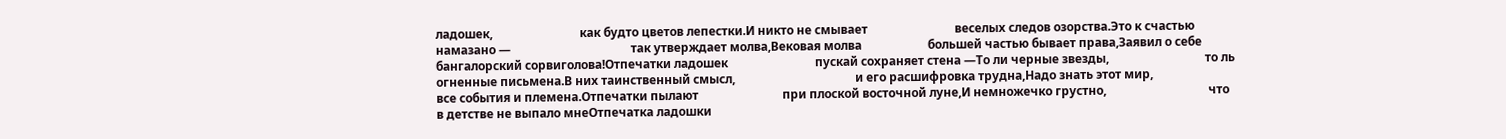ладошек,                             как будто цветов лепестки.И никто не смывает                             веселых следов озорства.Это к счастью намазано —                                        так утверждает молва,Вековая молва                      большей частью бывает права,Заявил о себе                     бангалорский сорвиголова!Отпечатки ладошек                             пускай сохраняет стена —То ли черные звезды,                                то ль огненные письмена.В них таинственный смысл,                                        и его расшифровка трудна,Надо знать этот мир,                               все события и племена.Отпечатки пылают                            при плоской восточной луне,И немножечко грустно,                                  что в детстве не выпало мнеОтпечатка ладошки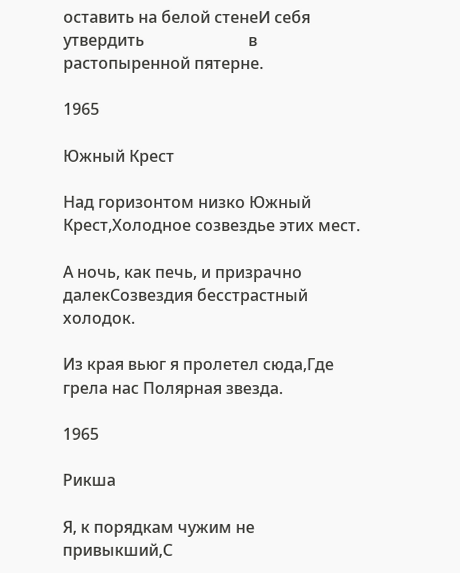оставить на белой стенеИ себя утвердить                          в растопыренной пятерне.

1965

Южный Крест

Над горизонтом низко Южный Крест,Холодное созвездье этих мест.

А ночь, как печь, и призрачно далекСозвездия бесстрастный холодок.

Из края вьюг я пролетел сюда,Где грела нас Полярная звезда.

1965

Рикша

Я, к порядкам чужим не привыкший,С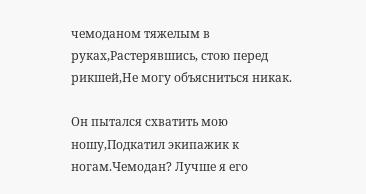чемоданом тяжелым в руках,Растерявшись, стою перед рикшей,Не могу объясниться никак.

Он пытался схватить мою ношу,Подкатил экипажик к ногам.Чемодан? Лучше я его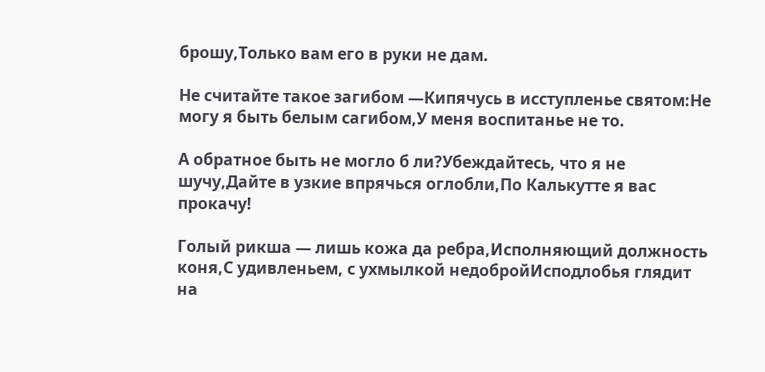брошу,Только вам его в руки не дам.

Не считайте такое загибом —Кипячусь в исступленье святом:Не могу я быть белым сагибом,У меня воспитанье не то.

А обратное быть не могло б ли?Убеждайтесь, что я не шучу,Дайте в узкие впрячься оглобли,По Калькутте я вас прокачу!

Голый рикша — лишь кожа да ребра,Исполняющий должность коня,С удивленьем, с ухмылкой недобройИсподлобья глядит на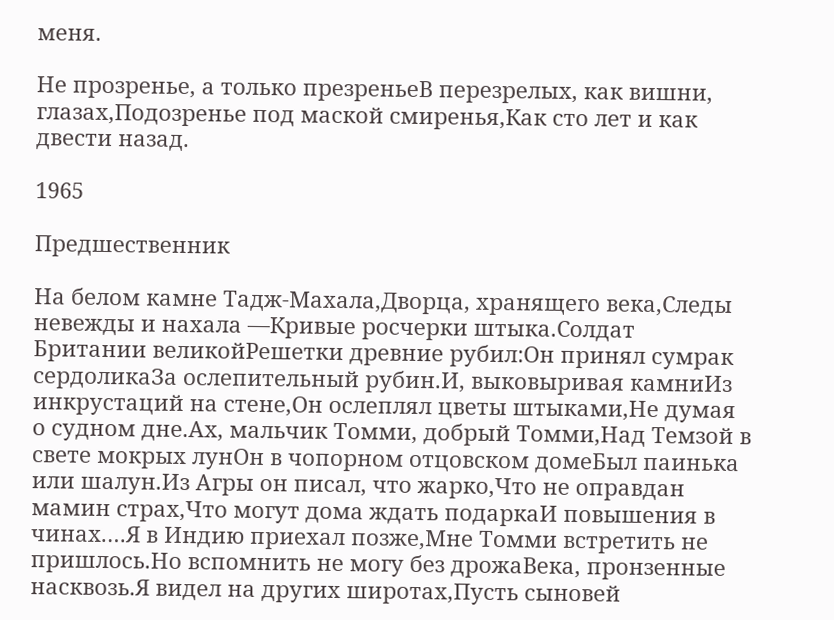меня.

Не прозренье, а только презреньеВ перезрелых, как вишни, глазах,Подозренье под маской смиренья,Как сто лет и как двести назад.

1965

Предшественник

На белом камне Тадж-Махала,Дворца, хранящего века,Следы невежды и нахала —Кривые росчерки штыка.Солдат Британии великойРешетки древние рубил:Он принял сумрак сердоликаЗа ослепительный рубин.И, выковыривая камниИз инкрустаций на стене,Он ослеплял цветы штыками,Не думая о судном дне.Ах, мальчик Томми, добрый Томми,Над Темзой в свете мокрых лунОн в чопорном отцовском домеБыл паинька или шалун.Из Агры он писал, что жарко,Что не оправдан мамин страх,Что могут дома ждать подаркаИ повышения в чинах.…Я в Индию приехал позже,Мне Томми встретить не пришлось.Но вспомнить не могу без дрожаВека, пронзенные насквозь.Я видел на других широтах,Пусть сыновей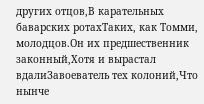других отцов,В карательных баварских ротахТаких, как Томми, молодцов.Он их предшественник законный,Хотя и вырастал вдалиЗавоеватель тех колоний,Что нынче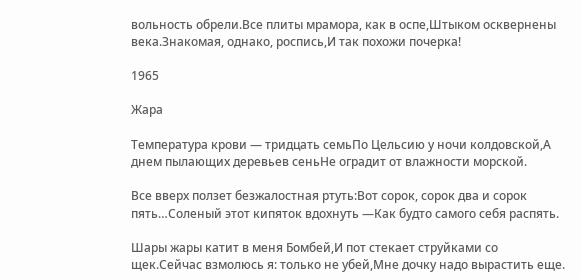вольность обрели.Все плиты мрамора, как в оспе,Штыком осквернены века.Знакомая, однако, роспись,И так похожи почерка!

1965

Жара

Температура крови — тридцать семьПо Цельсию у ночи колдовской,А днем пылающих деревьев сеньНе оградит от влажности морской.

Все вверх ползет безжалостная ртуть:Вот сорок, сорок два и сорок пять…Соленый этот кипяток вдохнуть —Как будто самого себя распять.

Шары жары катит в меня Бомбей,И пот стекает струйками со щек.Сейчас взмолюсь я: только не убей,Мне дочку надо вырастить еще.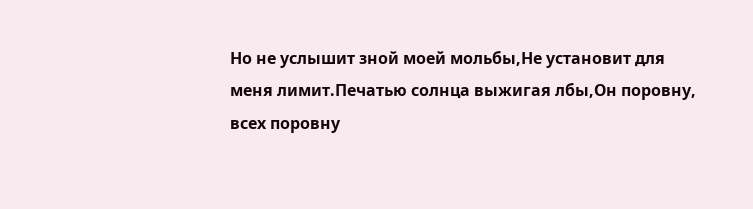Но не услышит зной моей мольбы,Не установит для меня лимит.Печатью солнца выжигая лбы,Он поровну, всех поровну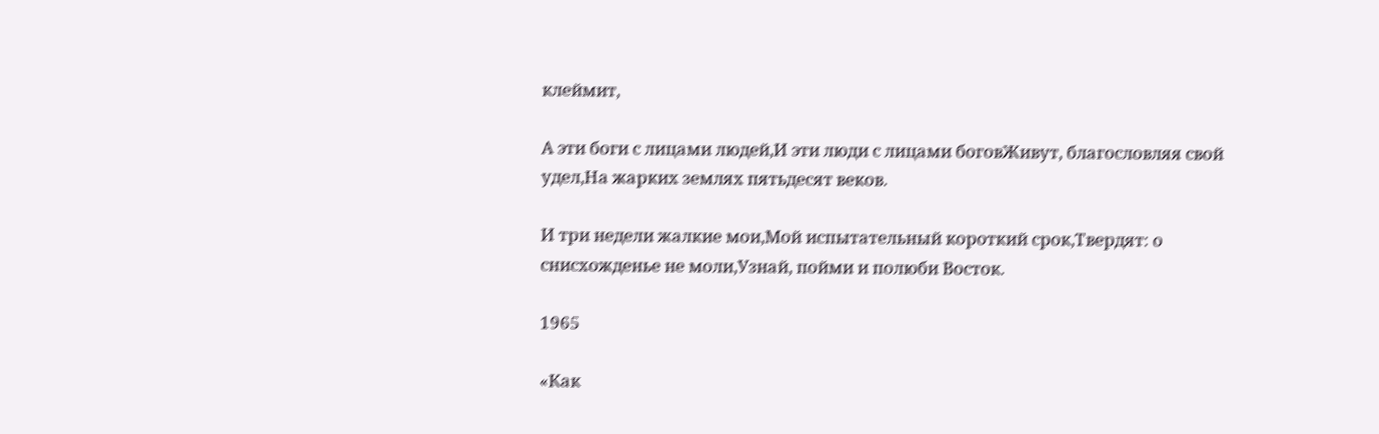клеймит,

А эти боги с лицами людей,И эти люди с лицами боговЖивут, благословляя свой удел,На жарких землях пятьдесят веков.

И три недели жалкие мои,Мой испытательный короткий срок,Твердят: о снисхожденье не моли,Узнай, пойми и полюби Восток.

1965

«Как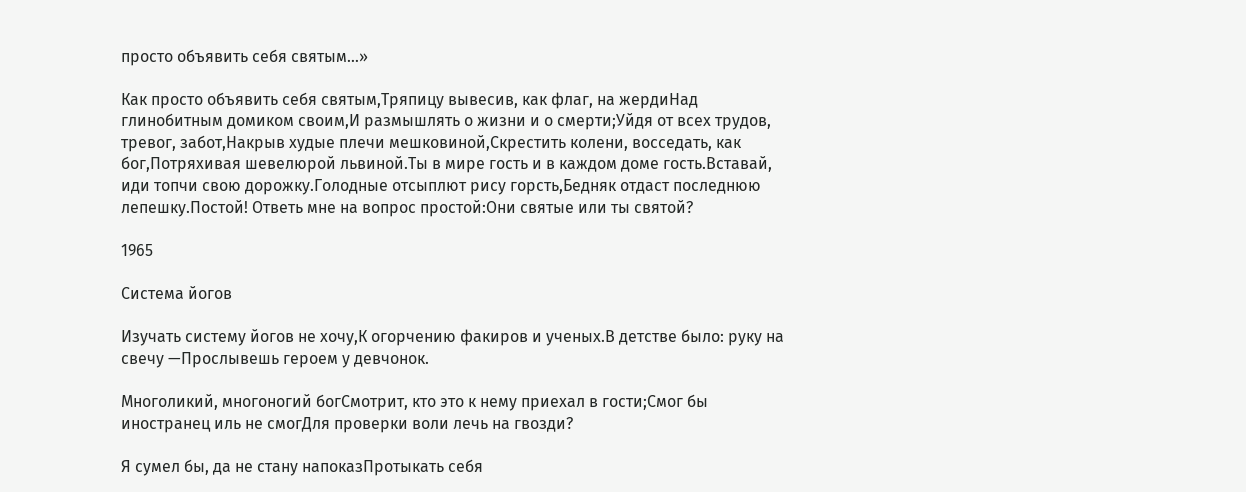просто объявить себя святым…»

Как просто объявить себя святым,Тряпицу вывесив, как флаг, на жердиНад глинобитным домиком своим,И размышлять о жизни и о смерти;Уйдя от всех трудов, тревог, забот,Накрыв худые плечи мешковиной,Скрестить колени, восседать, как бог,Потряхивая шевелюрой львиной.Ты в мире гость и в каждом доме гость.Вставай, иди топчи свою дорожку.Голодные отсыплют рису горсть,Бедняк отдаст последнюю лепешку.Постой! Ответь мне на вопрос простой:Они святые или ты святой?

1965

Система йогов

Изучать систему йогов не хочу,К огорчению факиров и ученых.В детстве было: руку на свечу —Прослывешь героем у девчонок.

Многоликий, многоногий богСмотрит, кто это к нему приехал в гости;Смог бы иностранец иль не смогДля проверки воли лечь на гвозди?

Я сумел бы, да не стану напоказПротыкать себя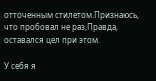отточенным стилетом.Признаюсь, что пробовал не раз,Правда, оставался цел при этом.

У себя я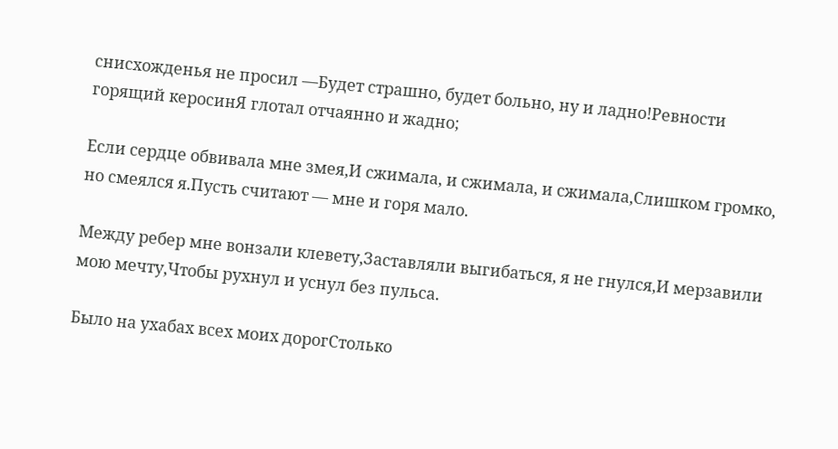снисхожденья не просил —Будет страшно, будет больно, ну и ладно!Ревности горящий керосинЯ глотал отчаянно и жадно;

Если сердце обвивала мне змея,И сжимала, и сжимала, и сжимала,Слишком громко, но смеялся я.Пусть считают — мне и горя мало.

Между ребер мне вонзали клевету,Заставляли выгибаться, я не гнулся,И мерзавили мою мечту,Чтобы рухнул и уснул без пульса.

Было на ухабах всех моих дорогСтолько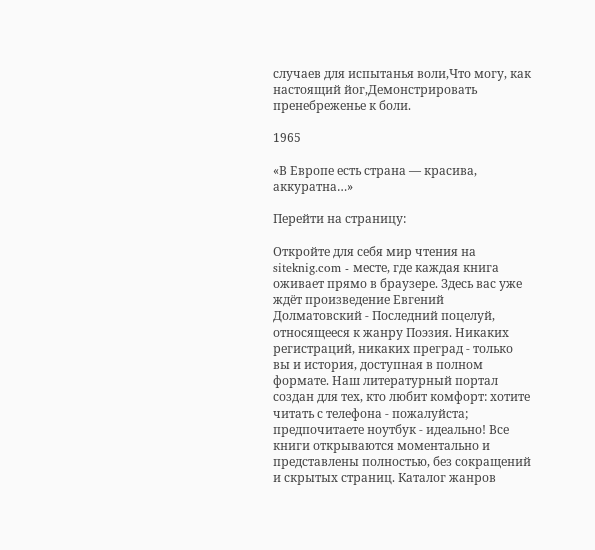случаев для испытанья воли,Что могу, как настоящий йог,Демонстрировать пренебреженье к боли.

1965

«В Европе есть страна — красива, аккуратна…»

Перейти на страницу:

Откройте для себя мир чтения на siteknig.com - месте, где каждая книга оживает прямо в браузере. Здесь вас уже ждёт произведение Евгений Долматовский - Последний поцелуй, относящееся к жанру Поэзия. Никаких регистраций, никаких преград - только вы и история, доступная в полном формате. Наш литературный портал создан для тех, кто любит комфорт: хотите читать с телефона - пожалуйста; предпочитаете ноутбук - идеально! Все книги открываются моментально и представлены полностью, без сокращений и скрытых страниц. Каталог жанров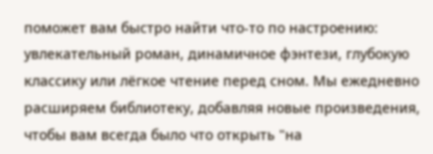поможет вам быстро найти что-то по настроению: увлекательный роман, динамичное фэнтези, глубокую классику или лёгкое чтение перед сном. Мы ежедневно расширяем библиотеку, добавляя новые произведения, чтобы вам всегда было что открыть "на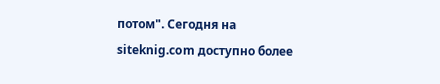потом". Сегодня на siteknig.com доступно более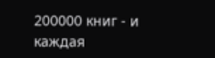200000 книг - и каждая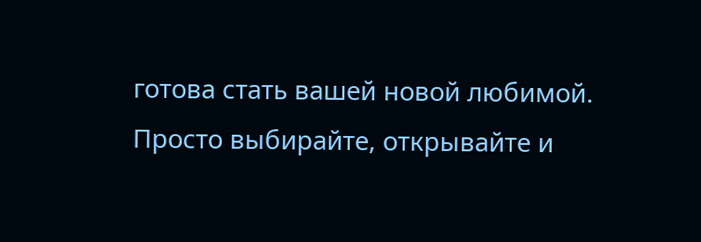готова стать вашей новой любимой. Просто выбирайте, открывайте и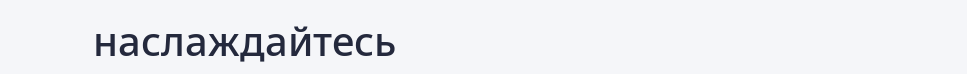наслаждайтесь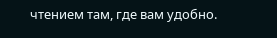чтением там, где вам удобно.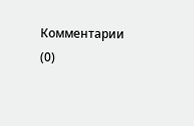Комментарии (0)